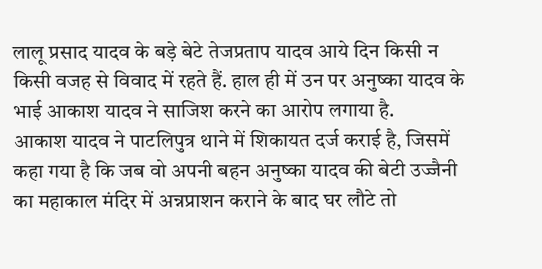लालू प्रसाद यादव के बड़े बेटे तेजप्रताप यादव आये दिन किसी न किसी वजह से विवाद में रहते हैं. हाल ही में उन पर अनुष्का यादव के भाई आकाश यादव ने साजिश करने का आरोप लगाया है.
आकाश यादव ने पाटलिपुत्र थाने में शिकायत दर्ज कराई है, जिसमें कहा गया है कि जब वो अपनी बहन अनुष्का यादव की बेटी उज्जैनी का महाकाल मंदिर में अन्नप्राशन कराने के बाद घर लौटे तो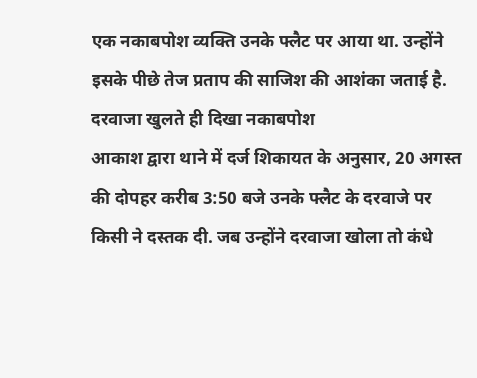एक नकाबपोश व्यक्ति उनके फ्लैट पर आया था. उन्होंने इसके पीछे तेज प्रताप की साजिश की आशंका जताई है.
दरवाजा खुलते ही दिखा नकाबपोश
आकाश द्वारा थाने में दर्ज शिकायत के अनुसार, 20 अगस्त की दोपहर करीब 3:50 बजे उनके फ्लैट के दरवाजे पर किसी ने दस्तक दी. जब उन्होंने दरवाजा खोला तो कंधे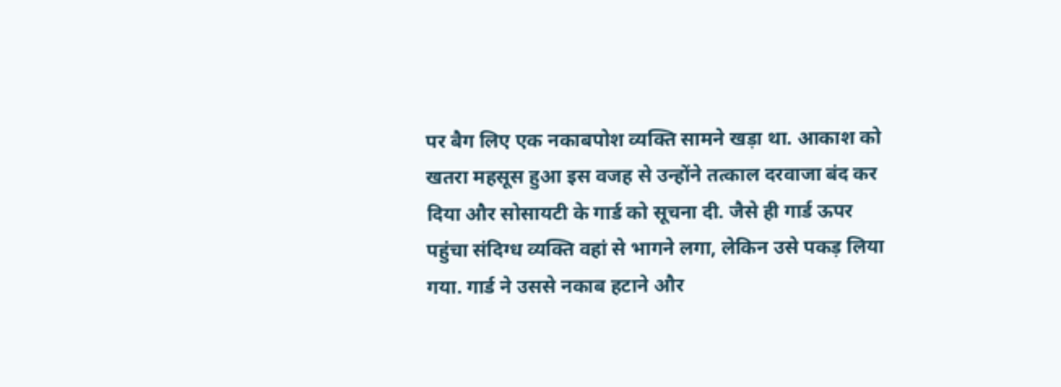पर बैग लिए एक नकाबपोश व्यक्ति सामने खड़ा था. आकाश को खतरा महसूस हुआ इस वजह से उन्होंने तत्काल दरवाजा बंद कर दिया और सोसायटी के गार्ड को सूचना दी. जैसे ही गार्ड ऊपर पहुंचा संदिग्ध व्यक्ति वहां से भागने लगा, लेकिन उसे पकड़ लिया गया. गार्ड ने उससे नकाब हटाने और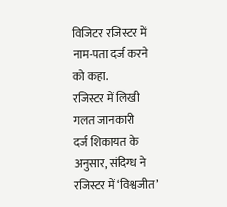विजिटर रजिस्टर में नाम-पता दर्ज करने को कहा.
रजिस्टर में लिखी गलत जानकारी
दर्ज शिकायत के अनुसार, संदिग्ध ने रजिस्टर में ‘विश्वजीत’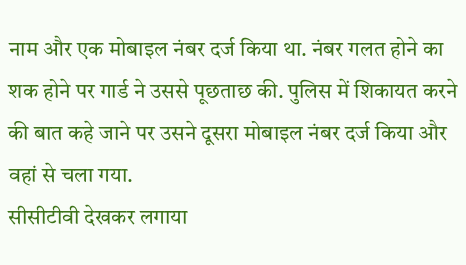नाम और एक मोबाइल नंबर दर्ज किया था. नंबर गलत होने का शक होने पर गार्ड ने उससे पूछताछ की. पुलिस में शिकायत करने की बात कहे जाने पर उसने दूसरा मोबाइल नंबर दर्ज किया और वहां से चला गया.
सीसीटीवी देखकर लगाया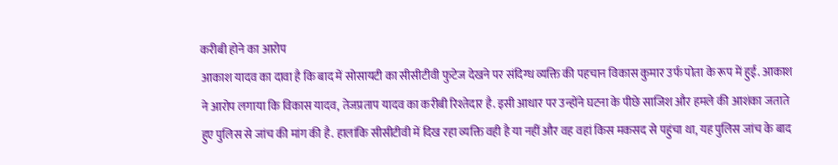करीबी होने का आरोप
आकाश यादव का दावा है कि बाद में सोसायटी का सीसीटीवी फुटेज देखने पर संदिग्ध व्यक्ति की पहचान विकास कुमार उर्फ पोता के रूप में हुई. आकाश ने आरोप लगाया कि विकास यादव, तेजप्रताप यादव का करीबी रिश्तेदार है. इसी आधार पर उन्होंने घटना के पीछे साजिश और हमले की आशंका जताते हुए पुलिस से जांच की मांग की है. हालांकि सीसीटीवी में दिख रहा व्यक्ति वही है या नहीं और वह वहां किस मकसद से पहुंचा था, यह पुलिस जांच के बाद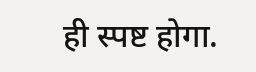ही स्पष्ट होगा.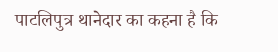पाटलिपुत्र थानेदार का कहना है कि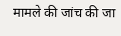मामले की जांच की जा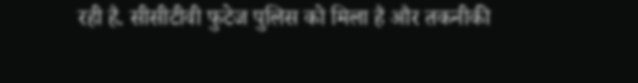रही है. सीसीटीवी फुटेज पुलिस को मिला है और तकनीकी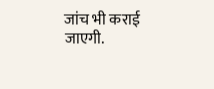जांच भी कराई जाएगी.